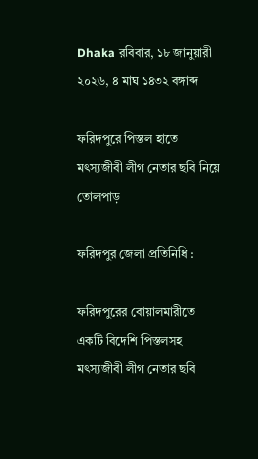Dhaka রবিবার, ১৮ জানুয়ারী ২০২৬, ৪ মাঘ ১৪৩২ বঙ্গাব্দ

ফরিদপুরে পিস্তল হাতে মৎস্যজীবী লীগ নেতার ছবি নিয়ে তোলপাড়

ফরিদপুর জেলা প্রতিনিধি :

ফরিদপুরের বোয়ালমারীতে একটি বিদেশি পিস্তলসহ মৎস্যজীবী লীগ নেতার ছবি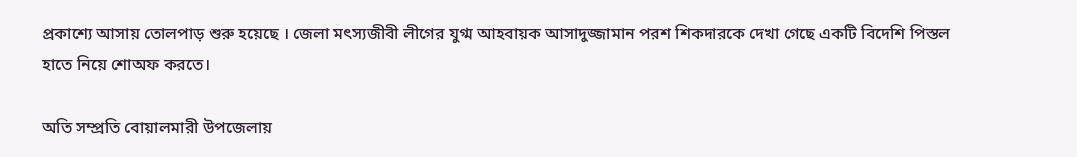প্রকাশ্যে আসায় তোলপাড় শুরু হয়েছে । জেলা মৎস্যজীবী লীগের যুগ্ম আহবায়ক আসাদুজ্জামান পরশ শিকদারকে দেখা গেছে একটি বিদেশি পিস্তল হাতে নিয়ে শোঅফ করতে।

অতি সম্প্রতি বোয়ালমারী উপজেলায়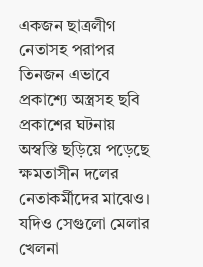একজন ছাত্রলীগ নেতাসহ পরাপর তিনজন এভাবে প্রকাশ্যে অস্ত্রসহ ছবি প্রকাশের ঘটনায় অস্বস্তি ছড়িয়ে পড়েছে ক্ষমতাসীন দলের নেতাকর্মীদের মাঝেও। যদিও সেগুলো মেলার খেলনা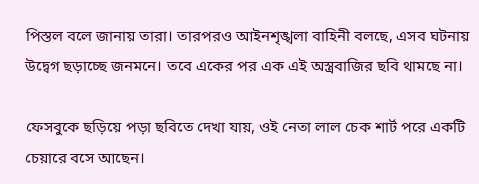পিস্তল বলে জানায় তারা। তারপরও আইনশৃঙ্খলা বাহিনী বলছে, এসব ঘটনায় উদ্বেগ ছড়াচ্ছে জনমনে। তবে একের পর এক এই অস্ত্রবাজির ছবি থামছে না।

ফেসবুকে ছড়িয়ে পড়া ছবিতে দেখা যায়, ওই নেতা লাল চেক শার্ট পরে একটি চেয়ারে বসে আছেন।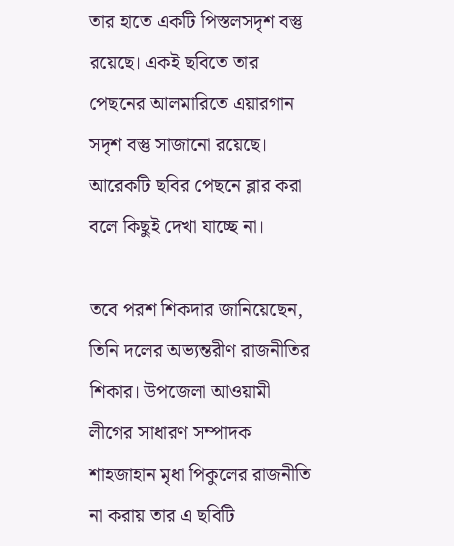তার হাতে একটি পিস্তলসদৃশ বস্তু রয়েছে। একই ছবিতে তার পেছনের আলমারিতে এয়ারগান সদৃশ বস্তু সাজানো রয়েছে। আরেকটি ছবির পেছনে ব্লার করা বলে কিছুই দেখা যাচ্ছে না।

তবে পরশ শিকদার জানিয়েছেন, তিনি দলের অভ্যন্তরীণ রাজনীতির শিকার। উপজেলা আওয়ামী লীগের সাধারণ সম্পাদক শাহজাহান মৃধা পিকুলের রাজনীতি না করায় তার এ ছবিটি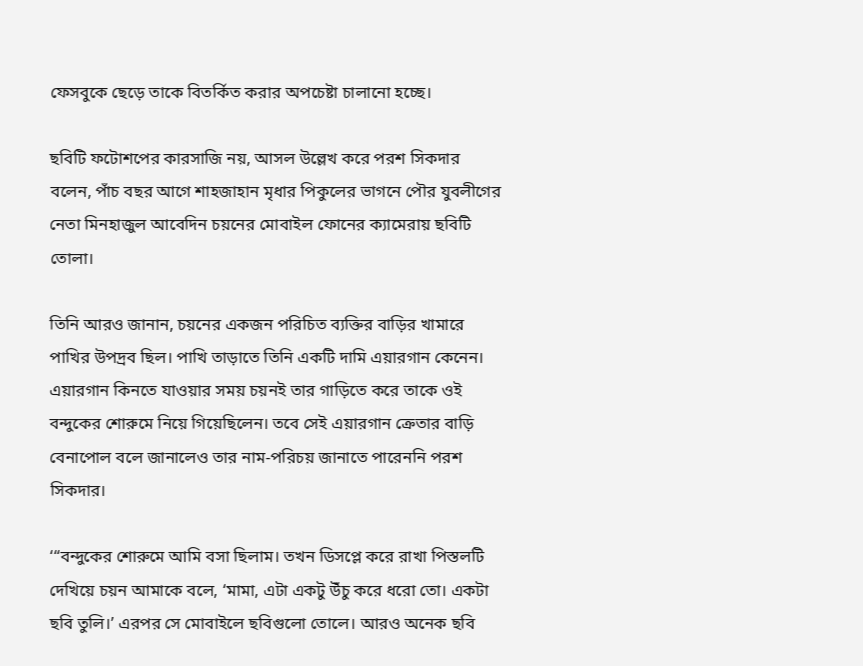ফেসবুকে ছেড়ে তাকে বিতর্কিত করার অপচেষ্টা চালানো হচ্ছে।

ছবিটি ফটোশপের কারসাজি নয়, আসল উল্লেখ করে পরশ সিকদার বলেন, পাঁচ বছর আগে শাহজাহান মৃধার পিকুলের ভাগনে পৌর যুবলীগের নেতা মিনহাজুল আবেদিন চয়নের মোবাইল ফোনের ক্যামেরায় ছবিটি তোলা।

তিনি আরও জানান, চয়নের একজন পরিচিত ব্যক্তির বাড়ির খামারে পাখির উপদ্রব ছিল। পাখি তাড়াতে তিনি একটি দামি এয়ারগান কেনেন। এয়ারগান কিনতে যাওয়ার সময় চয়নই তার গাড়িতে করে তাকে ওই বন্দুকের শোরুমে নিয়ে গিয়েছিলেন। তবে সেই এয়ারগান ক্রেতার বাড়ি বেনাপোল বলে জানালেও তার নাম-পরিচয় জানাতে পারেননি পরশ সিকদার।

‘“বন্দুকের শোরুমে আমি বসা ছিলাম। তখন ডিসপ্লে করে রাখা পিস্তলটি দেখিয়ে চয়ন আমাকে বলে, ‘মামা, এটা একটু উঁচু করে ধরো তো। একটা ছবি তুলি।’ এরপর সে মোবাইলে ছবিগুলো তোলে। আরও অনেক ছবি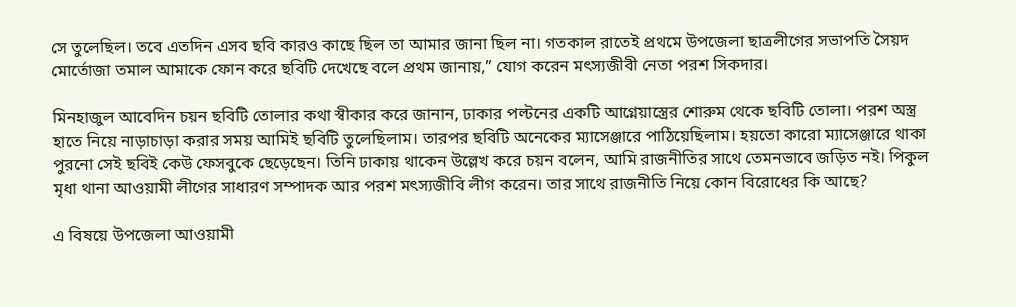সে তুলেছিল। তবে এতদিন এসব ছবি কারও কাছে ছিল তা আমার জানা ছিল না। গতকাল রাতেই প্রথমে উপজেলা ছাত্রলীগের সভাপতি সৈয়দ মোর্তোজা তমাল আমাকে ফোন করে ছবিটি দেখেছে বলে প্রথম জানায়,” যোগ করেন মৎস্যজীবী নেতা পরশ সিকদার।

মিনহাজুল আবেদিন চয়ন ছবিটি তোলার কথা স্বীকার করে জানান, ঢাকার পল্টনের একটি আগ্নেয়াস্ত্রের শোরুম থেকে ছবিটি তোলা। পরশ অস্ত্র হাতে নিয়ে নাড়াচাড়া করার সময় আমিই ছবিটি তুলেছিলাম। তারপর ছবিটি অনেকের ম্যাসেঞ্জারে পাঠিয়েছিলাম। হয়তো কারো ম্যাসেঞ্জারে থাকা পুরনো সেই ছবিই কেউ ফেসবুকে ছেড়েছেন। তিনি ঢাকায় থাকেন উল্লেখ করে চয়ন বলেন, আমি রাজনীতির সাথে তেমনভাবে জড়িত নই। পিকুল মৃধা থানা আওয়ামী লীগের সাধারণ সম্পাদক আর পরশ মৎস্যজীবি লীগ করেন। তার সাথে রাজনীতি নিয়ে কোন বিরোধের কি আছে?

এ বিষয়ে উপজেলা আওয়ামী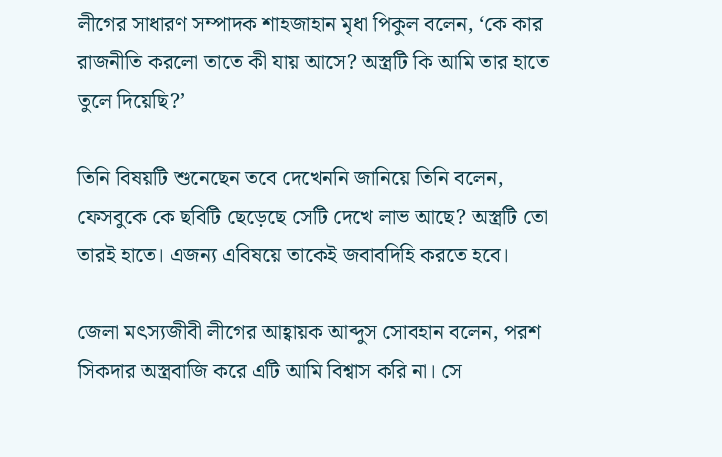লীগের সাধারণ সম্পাদক শাহজাহান মৃধা পিকুল বলেন, ‘কে কার রাজনীতি করলো তাতে কী যায় আসে? অস্ত্রটি কি আমি তার হাতে তুলে দিয়েছি?’

তিনি বিষয়টি শুনেছেন তবে দেখেননি জানিয়ে তিনি বলেন, ফেসবুকে কে ছবিটি ছেড়েছে সেটি দেখে লাভ আছে? অস্ত্রটি তো তারই হাতে। এজন্য এবিষয়ে তাকেই জবাবদিহি করতে হবে।

জেলা মৎস্যজীবী লীগের আহ্বায়ক আব্দুস সোবহান বলেন, পরশ সিকদার অস্ত্রবাজি করে এটি আমি বিশ্বাস করি না। সে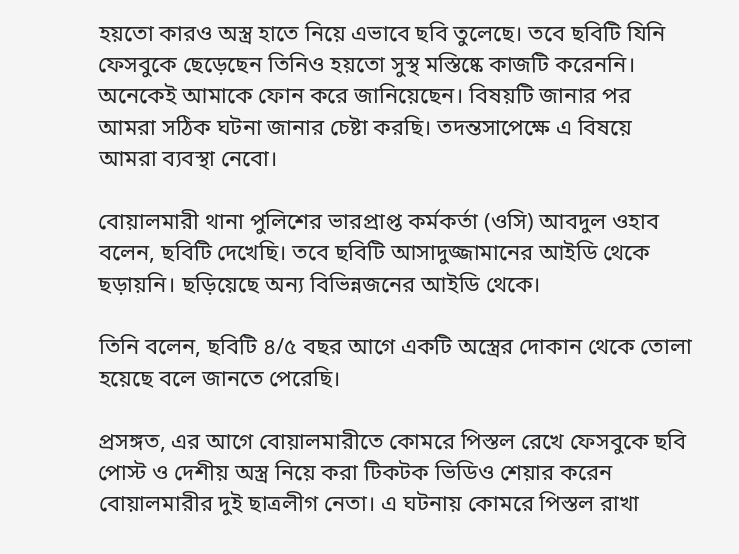হয়তো কারও অস্ত্র হাতে নিয়ে এভাবে ছবি তুলেছে। তবে ছবিটি যিনি ফেসবুকে ছেড়েছেন তিনিও হয়তো সুস্থ মস্তিষ্কে কাজটি করেননি। অনেকেই আমাকে ফোন করে জানিয়েছেন। বিষয়টি জানার পর আমরা সঠিক ঘটনা জানার চেষ্টা করছি। তদন্তসাপেক্ষে এ বিষয়ে আমরা ব্যবস্থা নেবো।

বোয়ালমারী থানা পুলিশের ভারপ্রাপ্ত কর্মকর্তা (ওসি) আবদুল ওহাব বলেন, ছবিটি দেখেছি। তবে ছবিটি আসাদুজ্জামানের আইডি থেকে ছড়ায়নি। ছড়িয়েছে অন্য বিভিন্নজনের আইডি থেকে।

তিনি বলেন, ছবিটি ৪/৫ বছর আগে একটি অস্ত্রের দোকান থেকে তোলা হয়েছে বলে জানতে পেরেছি।

প্রসঙ্গত, এর আগে বোয়ালমারীতে কোমরে পিস্তল রেখে ফেসবুকে ছবি পোস্ট ও দেশীয় অস্ত্র নিয়ে করা টিকটক ভিডিও শেয়ার করেন বোয়ালমারীর দুই ছাত্রলীগ নেতা। এ ঘটনায় কোমরে পিস্তল রাখা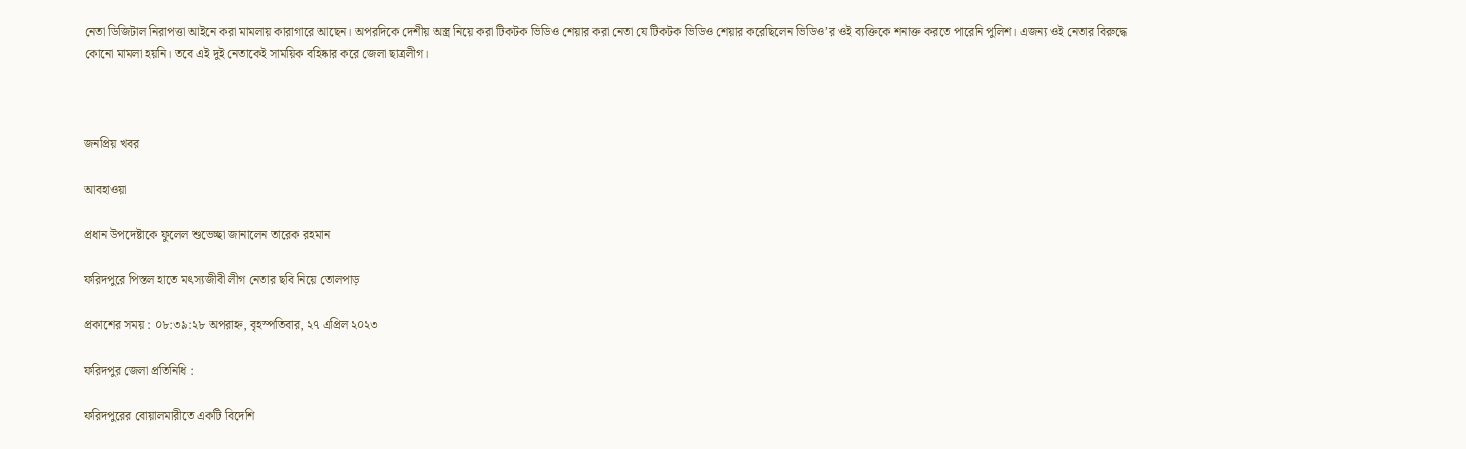নেতা ডিজিটাল নিরাপত্তা আইনে করা মামলায় কারাগারে আছেন। অপরদিকে দেশীয় অস্ত্র নিয়ে করা টিকটক ভিডিও শেয়ার করা নেতা যে টিকটক ভিডিও শেয়ার করেছিলেন ভিডিও’র ওই ব্যক্তিকে শনাক্ত করতে পারেনি পুলিশ। এজন্য ওই নেতার বিরুদ্ধে কোনো মামলা হয়নি। তবে এই দুই নেতাকেই সাময়িক বহিষ্কার করে জেলা ছাত্রলীগ।



জনপ্রিয় খবর

আবহাওয়া

প্রধান উপদেষ্টাকে ফুলেল শুভেচ্ছা জানালেন তারেক রহমান

ফরিদপুরে পিস্তল হাতে মৎস্যজীবী লীগ নেতার ছবি নিয়ে তোলপাড়

প্রকাশের সময় : ০৮:৩৯:২৮ অপরাহ্ন, বৃহস্পতিবার, ২৭ এপ্রিল ২০২৩

ফরিদপুর জেলা প্রতিনিধি :

ফরিদপুরের বোয়ালমারীতে একটি বিদেশি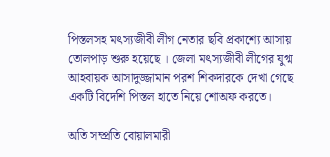পিস্তলসহ মৎস্যজীবী লীগ নেতার ছবি প্রকাশ্যে আসায় তোলপাড় শুরু হয়েছে । জেলা মৎস্যজীবী লীগের যুগ্ম আহবায়ক আসাদুজ্জামান পরশ শিকদারকে দেখা গেছে একটি বিদেশি পিস্তল হাতে নিয়ে শোঅফ করতে।

অতি সম্প্রতি বোয়ালমারী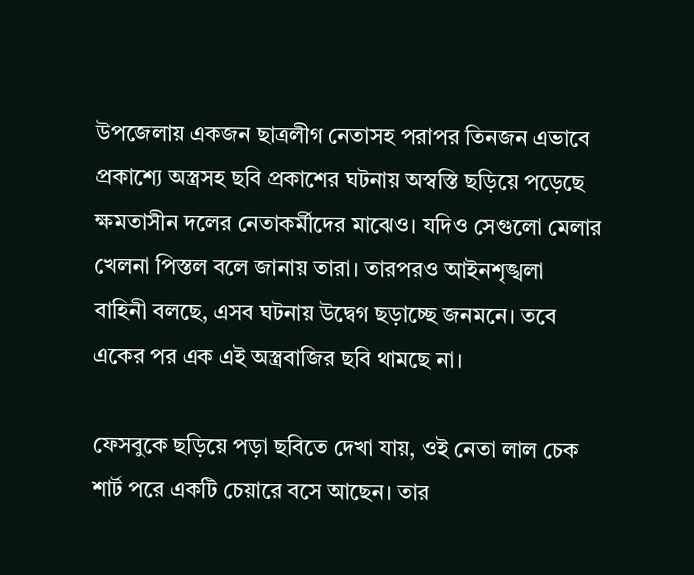উপজেলায় একজন ছাত্রলীগ নেতাসহ পরাপর তিনজন এভাবে প্রকাশ্যে অস্ত্রসহ ছবি প্রকাশের ঘটনায় অস্বস্তি ছড়িয়ে পড়েছে ক্ষমতাসীন দলের নেতাকর্মীদের মাঝেও। যদিও সেগুলো মেলার খেলনা পিস্তল বলে জানায় তারা। তারপরও আইনশৃঙ্খলা বাহিনী বলছে, এসব ঘটনায় উদ্বেগ ছড়াচ্ছে জনমনে। তবে একের পর এক এই অস্ত্রবাজির ছবি থামছে না।

ফেসবুকে ছড়িয়ে পড়া ছবিতে দেখা যায়, ওই নেতা লাল চেক শার্ট পরে একটি চেয়ারে বসে আছেন। তার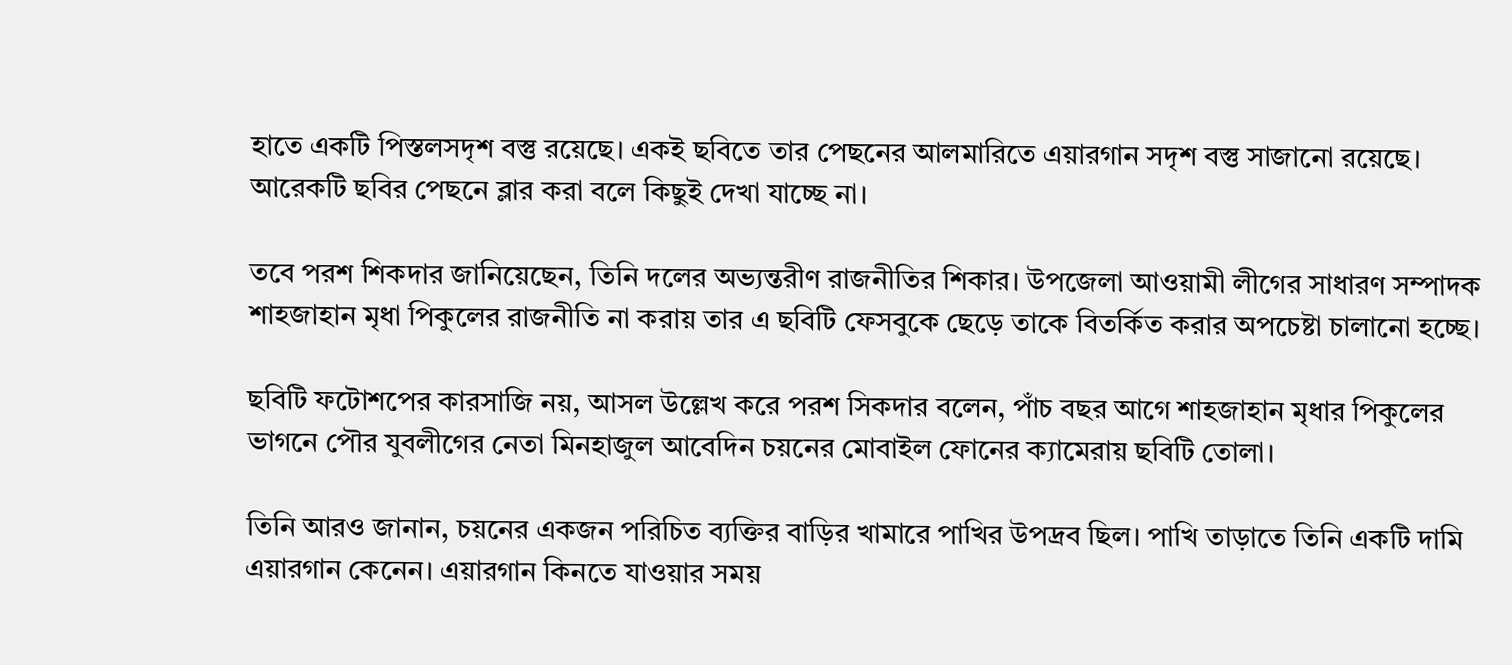হাতে একটি পিস্তলসদৃশ বস্তু রয়েছে। একই ছবিতে তার পেছনের আলমারিতে এয়ারগান সদৃশ বস্তু সাজানো রয়েছে। আরেকটি ছবির পেছনে ব্লার করা বলে কিছুই দেখা যাচ্ছে না।

তবে পরশ শিকদার জানিয়েছেন, তিনি দলের অভ্যন্তরীণ রাজনীতির শিকার। উপজেলা আওয়ামী লীগের সাধারণ সম্পাদক শাহজাহান মৃধা পিকুলের রাজনীতি না করায় তার এ ছবিটি ফেসবুকে ছেড়ে তাকে বিতর্কিত করার অপচেষ্টা চালানো হচ্ছে।

ছবিটি ফটোশপের কারসাজি নয়, আসল উল্লেখ করে পরশ সিকদার বলেন, পাঁচ বছর আগে শাহজাহান মৃধার পিকুলের ভাগনে পৌর যুবলীগের নেতা মিনহাজুল আবেদিন চয়নের মোবাইল ফোনের ক্যামেরায় ছবিটি তোলা।

তিনি আরও জানান, চয়নের একজন পরিচিত ব্যক্তির বাড়ির খামারে পাখির উপদ্রব ছিল। পাখি তাড়াতে তিনি একটি দামি এয়ারগান কেনেন। এয়ারগান কিনতে যাওয়ার সময়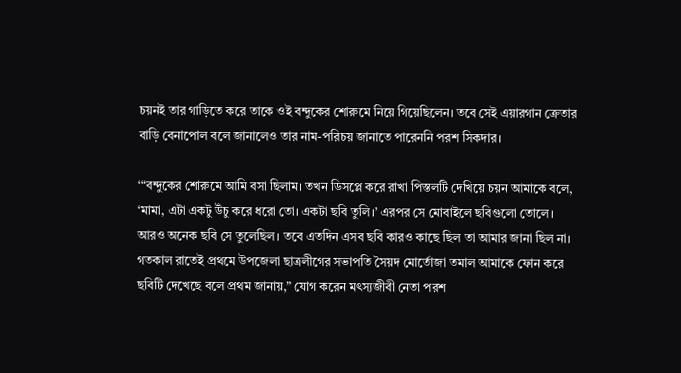চয়নই তার গাড়িতে করে তাকে ওই বন্দুকের শোরুমে নিয়ে গিয়েছিলেন। তবে সেই এয়ারগান ক্রেতার বাড়ি বেনাপোল বলে জানালেও তার নাম-পরিচয় জানাতে পারেননি পরশ সিকদার।

‘“বন্দুকের শোরুমে আমি বসা ছিলাম। তখন ডিসপ্লে করে রাখা পিস্তলটি দেখিয়ে চয়ন আমাকে বলে, ‘মামা, এটা একটু উঁচু করে ধরো তো। একটা ছবি তুলি।’ এরপর সে মোবাইলে ছবিগুলো তোলে। আরও অনেক ছবি সে তুলেছিল। তবে এতদিন এসব ছবি কারও কাছে ছিল তা আমার জানা ছিল না। গতকাল রাতেই প্রথমে উপজেলা ছাত্রলীগের সভাপতি সৈয়দ মোর্তোজা তমাল আমাকে ফোন করে ছবিটি দেখেছে বলে প্রথম জানায়,” যোগ করেন মৎস্যজীবী নেতা পরশ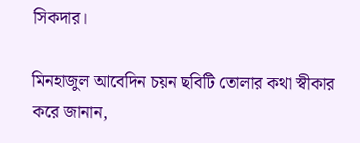সিকদার।

মিনহাজুল আবেদিন চয়ন ছবিটি তোলার কথা স্বীকার করে জানান,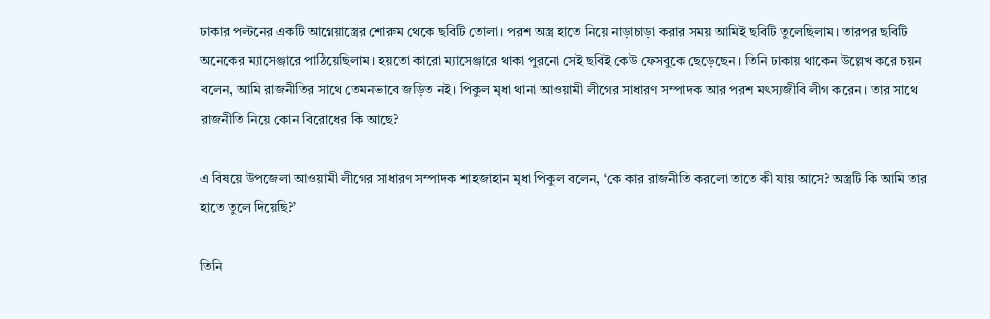ঢাকার পল্টনের একটি আগ্নেয়াস্ত্রের শোরুম থেকে ছবিটি তোলা। পরশ অস্ত্র হাতে নিয়ে নাড়াচাড়া করার সময় আমিই ছবিটি তুলেছিলাম। তারপর ছবিটি অনেকের ম্যাসেঞ্জারে পাঠিয়েছিলাম। হয়তো কারো ম্যাসেঞ্জারে থাকা পুরনো সেই ছবিই কেউ ফেসবুকে ছেড়েছেন। তিনি ঢাকায় থাকেন উল্লেখ করে চয়ন বলেন, আমি রাজনীতির সাথে তেমনভাবে জড়িত নই। পিকুল মৃধা থানা আওয়ামী লীগের সাধারণ সম্পাদক আর পরশ মৎস্যজীবি লীগ করেন। তার সাথে রাজনীতি নিয়ে কোন বিরোধের কি আছে?

এ বিষয়ে উপজেলা আওয়ামী লীগের সাধারণ সম্পাদক শাহজাহান মৃধা পিকুল বলেন, ‘কে কার রাজনীতি করলো তাতে কী যায় আসে? অস্ত্রটি কি আমি তার হাতে তুলে দিয়েছি?’

তিনি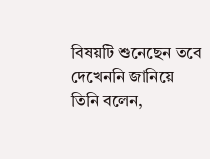বিষয়টি শুনেছেন তবে দেখেননি জানিয়ে তিনি বলেন,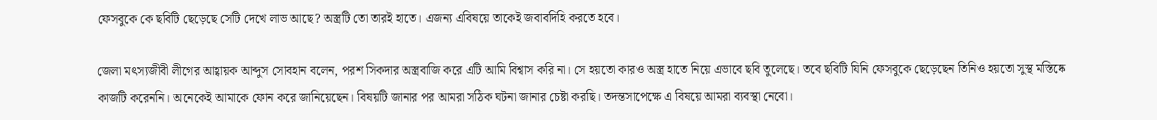ফেসবুকে কে ছবিটি ছেড়েছে সেটি দেখে লাভ আছে? অস্ত্রটি তো তারই হাতে। এজন্য এবিষয়ে তাকেই জবাবদিহি করতে হবে।

জেলা মৎস্যজীবী লীগের আহ্বায়ক আব্দুস সোবহান বলেন, পরশ সিকদার অস্ত্রবাজি করে এটি আমি বিশ্বাস করি না। সে হয়তো কারও অস্ত্র হাতে নিয়ে এভাবে ছবি তুলেছে। তবে ছবিটি যিনি ফেসবুকে ছেড়েছেন তিনিও হয়তো সুস্থ মস্তিষ্কে কাজটি করেননি। অনেকেই আমাকে ফোন করে জানিয়েছেন। বিষয়টি জানার পর আমরা সঠিক ঘটনা জানার চেষ্টা করছি। তদন্তসাপেক্ষে এ বিষয়ে আমরা ব্যবস্থা নেবো।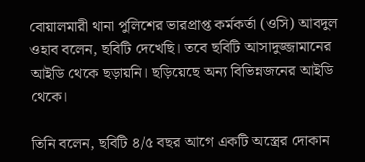বোয়ালমারী থানা পুলিশের ভারপ্রাপ্ত কর্মকর্তা (ওসি) আবদুল ওহাব বলেন, ছবিটি দেখেছি। তবে ছবিটি আসাদুজ্জামানের আইডি থেকে ছড়ায়নি। ছড়িয়েছে অন্য বিভিন্নজনের আইডি থেকে।

তিনি বলেন, ছবিটি ৪/৫ বছর আগে একটি অস্ত্রের দোকান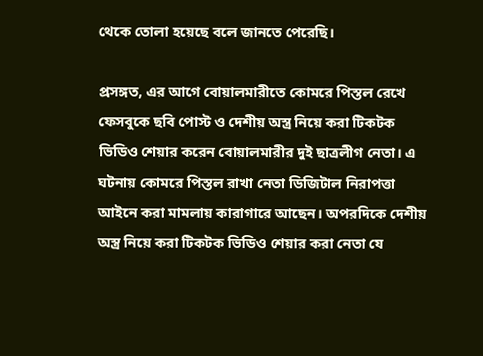থেকে তোলা হয়েছে বলে জানতে পেরেছি।

প্রসঙ্গত, এর আগে বোয়ালমারীতে কোমরে পিস্তল রেখে ফেসবুকে ছবি পোস্ট ও দেশীয় অস্ত্র নিয়ে করা টিকটক ভিডিও শেয়ার করেন বোয়ালমারীর দুই ছাত্রলীগ নেতা। এ ঘটনায় কোমরে পিস্তল রাখা নেতা ডিজিটাল নিরাপত্তা আইনে করা মামলায় কারাগারে আছেন। অপরদিকে দেশীয় অস্ত্র নিয়ে করা টিকটক ভিডিও শেয়ার করা নেতা যে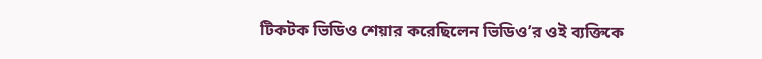টিকটক ভিডিও শেয়ার করেছিলেন ভিডিও’র ওই ব্যক্তিকে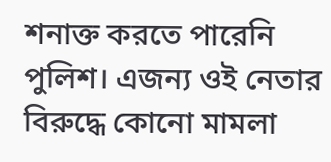শনাক্ত করতে পারেনি পুলিশ। এজন্য ওই নেতার বিরুদ্ধে কোনো মামলা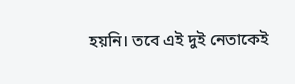হয়নি। তবে এই দুই নেতাকেই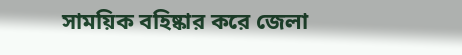সাময়িক বহিষ্কার করে জেলা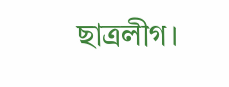ছাত্রলীগ।